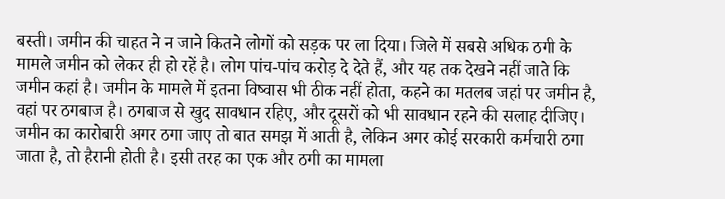बस्ती। जमीन की चाहत ने न जाने कितने लोगों को सड़क पर ला दिया। जिले में सबसे अधिक ठगी के मामले जमीन को लेकर ही हो रहें है। लोग पांच-पांच करोड़ दे देते हैं, और यह तक देखने नहीं जाते कि जमीन कहां है। जमीन के मामले में इतना विष्वास भी ठीक नहीं होता, कहने का मतलब जहां पर जमीन है, वहां पर ठगबाज है। ठगबाज से खुद सावधान रहिए, और दूसरों को भी सावधान रहने की सलाह दीजिए। जमीन का कारोबारी अगर ठगा जाए तो बात समझ में आती है, लेकिन अगर कोई सरकारी कर्मचारी ठगा जाता है, तो हैरानी होती है। इसी तरह का एक और ठगी का मामला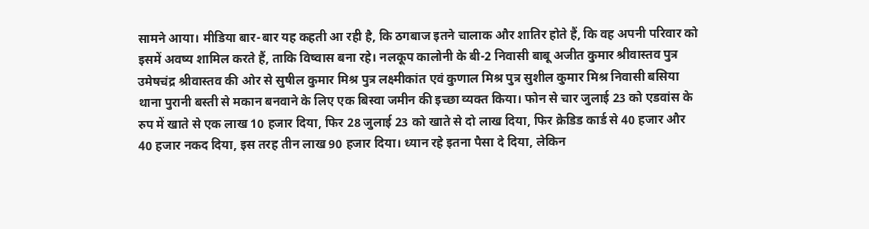सामने आया। मीडिया बार-बार यह कहती आ रही है, कि ठगबाज इतने चालाक और शातिर होते हैं, कि वह अपनी परिवार को इसमें अवष्य शामिल करते हैं, ताकि विष्वास बना रहे। नलकूप कालोनी के बी-2 निवासी बाबू अजीत कुमार श्रीवास्तव पुत्र उमेषचंद्र श्रीवास्तव की ओर से सुषील कुमार मिश्र पुत्र लक्ष्मीकांत एवं कुणाल मिश्र पुत्र सुशील कुमार मिश्र निवासी बसिया थाना पुरानी बस्ती से मकान बनवाने के लिए एक बिस्वा जमीन की इच्छा व्यक्त किया। फोन से चार जुलाई 23 को एडवांस के रुप में खाते से एक लाख 10 हजार दिया, फिर 28 जुलाई 23 को खाते से दो लाख दिया, फिर क्रेडिड कार्ड से 40 हजार और 40 हजार नकद दिया, इस तरह तीन लाख 90 हजार दिया। ध्यान रहे इतना पैसा दे दिया, लेकिन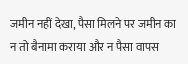जमीन नहीं देखा, पैसा मिलने पर जमीन का न तो बैनामा कराया और न पैसा वापस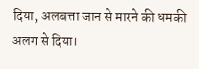दिया, अलबत्ता जान से मारने की धमकी अलग से दिया।